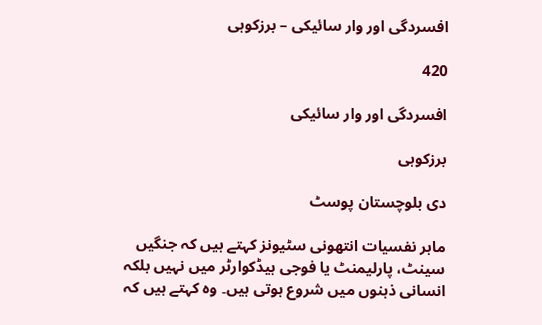افسردگی اور وار سائیکی – برزکوہی

420

افسردگی اور وار سائیکی

برزکوہی

دی بلوچستان پوسٹ

ماہر نفسیات انتھونی سٹیونز کہتے ہیں کہ جنگیں سینٹ، پارلیمنٹ یا فوجی ہیڈکوارٹر میں نہیں بلکہ انسانی ذہنوں میں شروع ہوتی ہیں۔ وہ کہتے ہیں کہ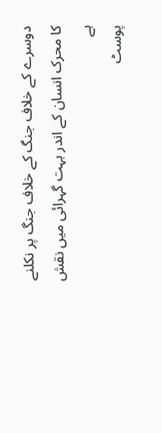دوسرے کے خلاف جنگ کے خلاف جنگ پر نکلنے کا محرک انسان کے اندر بہت گہرائی میں نقش ہے
پوسٹ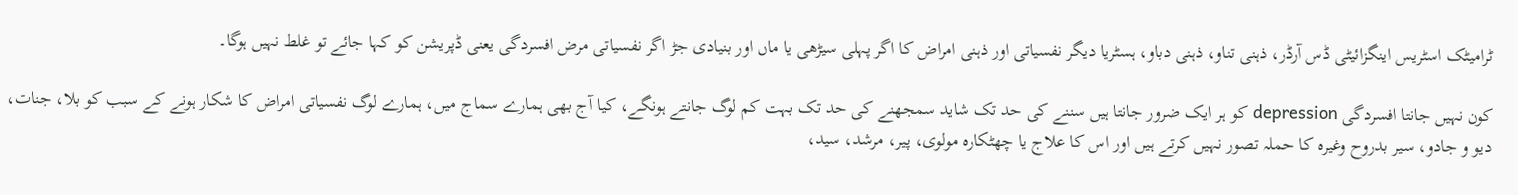ٹرامیٹک اسٹریس اینگزائیٹی ڈس آرڈر، ذہنی تناو، ذہنی دباو، ہسٹریا دیگر نفسیاتی اور ذہنی امراض کا اگر پہلی سیڑھی یا ماں اور بنیادی جڑ اگر نفسیاتی مرض افسردگی یعنی ڈپریشن کو کہا جائے تو غلط نہیں ہوگا۔

کون نہیں جانتا افسردگی depression کو ہر ایک ضرور جانتا ہیں سننے کی حد تک شاید سمجھنے کی حد تک بہت کم لوگ جانتے ہونگے، کیا آج بھی ہمارے سماج میں، ہمارے لوگ نفسیاتی امراض کا شکار ہونے کے سبب کو بلا، جنات، دیو و جادو، سیر بدروح وغیرہ کا حملہ تصور نہیں کرتے ہیں اور اس کا علاج یا چھٹکارہ مولوی، پیر، مرشد، سید،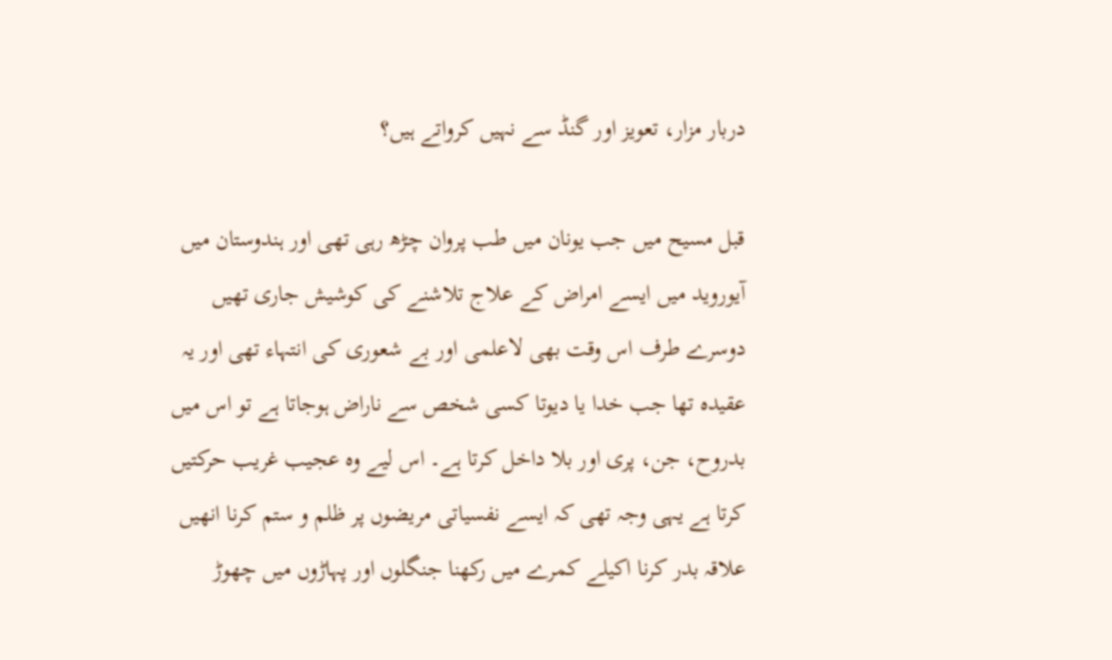دربار مزار، تعویز اور گنڈ سے نہیں کرواتے ہیں؟

قبل مسیح میں جب یونان میں طب پروان چڑھ رہی تھی اور ہندوستان میں آیوروید میں ایسے امراض کے علاج تلاشنے کی کوشیش جاری تھیں دوسرے طرف اس وقت بھی لاعلمی اور بے شعوری کی انتہاء تھی اور یہ عقیدہ تھا جب خدا یا دیوتا کسی شخص سے ناراض ہوجاتا ہے تو اس میں بدروح، جن، پری اور بلا داخل کرتا ہے۔ اس لیے وہ عجیب غریب حرکتیں کرتا ہے یہی وجہ تھی کہ ایسے نفسیاتی مریضوں پر ظلم و ستم کرنا انھیں علاقہ بدر کرنا اکیلے کمرے میں رکھنا جنگلوں اور پہاڑوں میں چھوڑ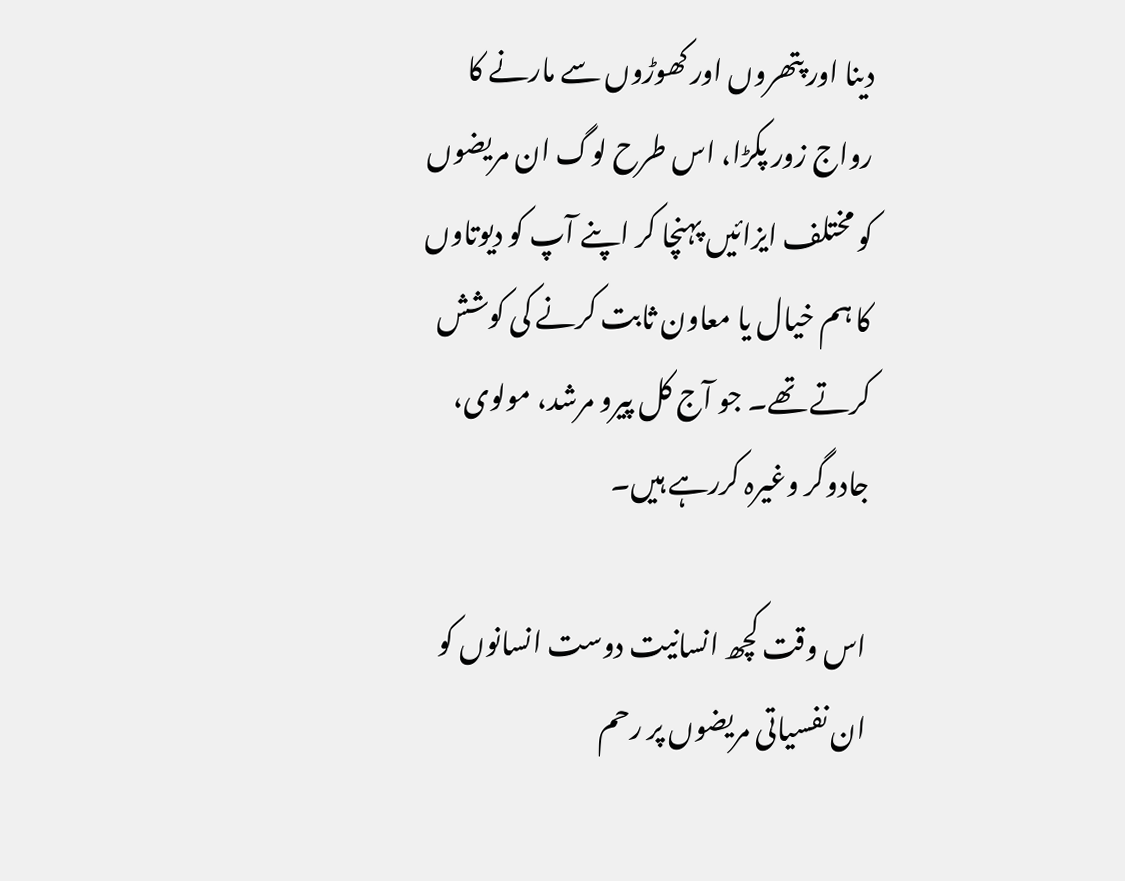دینا اور پتھروں اور کھوڑوں سے مارنے کا رواج زور پکڑا، اس طرح لوگ ان مریضوں کو مختلف ایزائیں پہنچا کر اپنے آپ کو دیوتاوں کا ہم خیال یا معاون ثابت کرنے کی کوشش کرتے تھے۔ جو آج کل پیرو مرشد، مولوی، جادوگر وغیرہ کررہے ہیں۔

اس وقت کچھ انسانیت دوست انسانوں کو ان نفسیاتی مریضوں پر رحم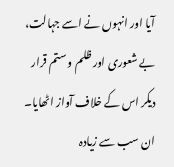آیا اور انہوں نے اسے جہالت، بے شعوری اور ظلم و ستم قرار دیکر اس کے خلاف آواز اٹھایا۔ ان سب سے زیادہ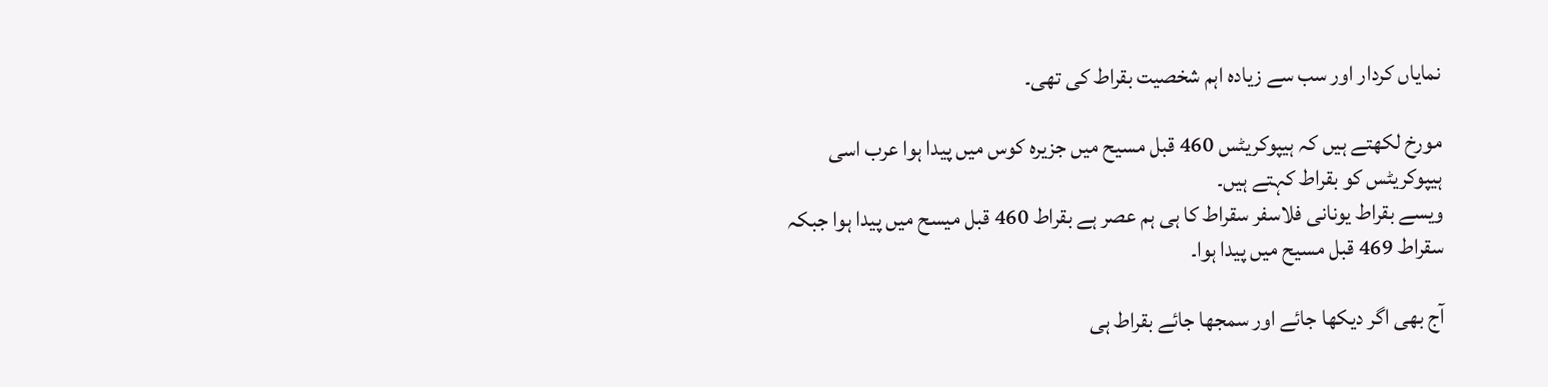نمایاں کردار اور سب سے زیادہ اہم شخصیت بقراط کی تھی۔

مورخ لکھتے ہیں کہ ہیپوکریٹس 460 قبل مسیح میں جزیرہ کوس میں پیدا ہوا عرب اسی ہیپوکریٹس کو بقراط کہتے ہیں۔
ویسے بقراط یونانی فلاسفر سقراط کا ہی ہم عصر ہے بقراط 460 قبل میسح میں پیدا ہوا جبکہ سقراط 469 قبل مسیح میں پیدا ہوا۔

آج بھی اگر دیکھا جائے اور سمجھا جائے بقراط ہی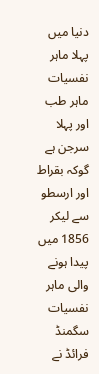دنیا میں پہلا ماہر نفسیات ماہر طب اور پہلا سرجن ہے گوکہ بقراط اور ارسطو سے لیکر 1856 میں پیدا ہونے والی ماہر نفسیات سگمنڈ فرائڈ نے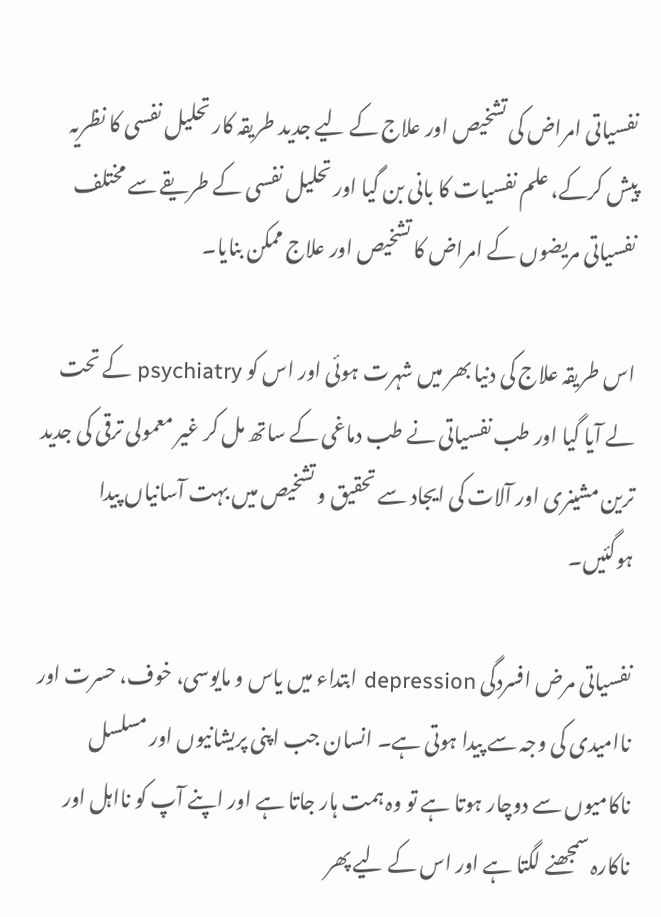نفسیاتی امراض کی تشخیص اور علاج کے لیے جدید طریقہ کار تحلیل نفسی کا نظریہ پیش کرکے، علم نفسیات کا بانی بن گیا اور تحلیل نفسی کے طریقے سے مختلف نفسیاتی مریضوں کے امراض کا تشخیص اور علاج ممکن بنایا۔

اس طریقہ علاج کی دنیا بھر میں شہرت ہوئی اور اس کو psychiatry کے تحت لے آیا گیا اور طب نفسیاتی نے طب دماغی کے ساتھ مل کر غیر معمولی ترقی کی جدید ترین مشینری اور آلات کی ایجاد سے تحقیق و تشخیص میں بہت آسانیاں پیدا ہوگئیں۔

نفسیاتی مرض افسردگی depression ابتداء میں یاس و مایوسی، خوف، حسرت اور ناامیدی کی وجہ سے پیدا ہوتی ہے۔ انسان جب اپنی پریشانیوں اور مسلسل ناکامیوں سے دوچار ہوتا ہے تو وہ ہمت ہار جاتا ہے اور اپنے آپ کو نااہل اور ناکارہ سمجھنے لگتا ہے اور اس کے لیے پھر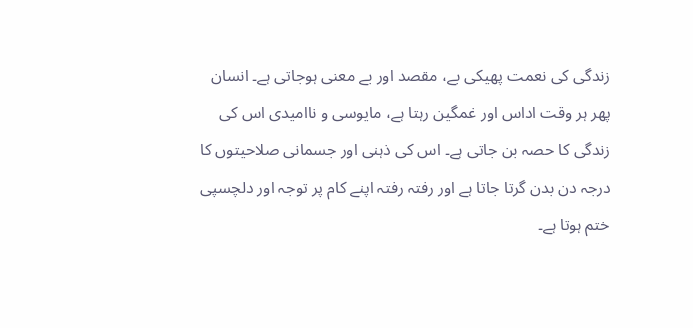زندگی کی نعمت پھیکی بے، مقصد اور بے معنی ہوجاتی ہے۔ انسان پھر ہر وقت اداس اور غمگین رہتا ہے، مایوسی و ناامیدی اس کی زندگی کا حصہ بن جاتی ہے۔ اس کی ذہنی اور جسمانی صلاحیتوں کا درجہ دن بدن گرتا جاتا ہے اور رفتہ رفتہ اپنے کام پر توجہ اور دلچسپی ختم ہوتا ہے۔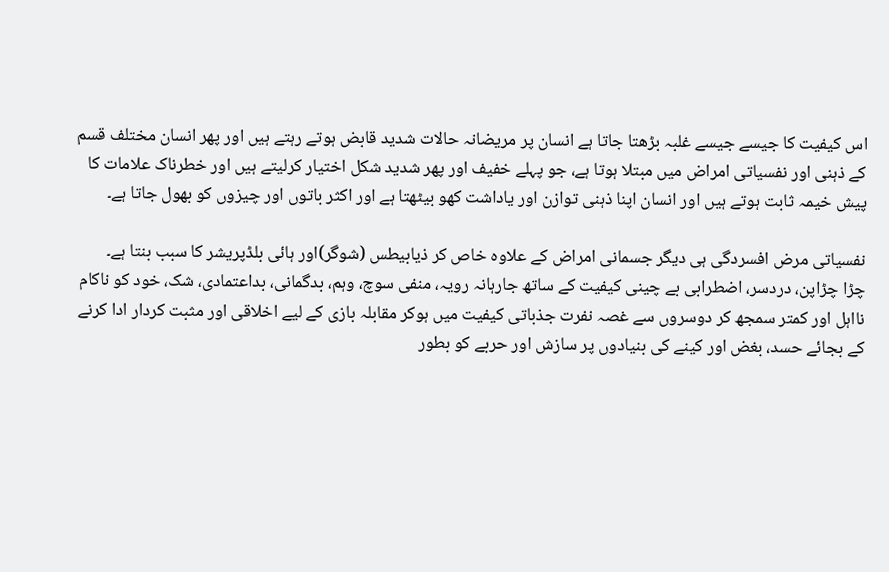اس کیفیت کا جیسے جیسے غلبہ بڑھتا جاتا ہے انسان پر مریضانہ حالات شدید قابض ہوتے رہتے ہیں اور پھر انسان مختلف قسم کے ذہنی اور نفسیاتی امراض میں مبتلا ہوتا ہے، جو پہلے خفیف اور پھر شدید شکل اختیار کرلیتے ہیں اور خطرناک علامات کا پیش خیمہ ثابت ہوتے ہیں اور انسان اپنا ذہنی توازن اور یاداشت کھو بیٹھتا ہے اور اکثر باتوں اور چیزوں کو بھول جاتا ہے۔

نفسیاتی مرض افسردگی ہی دیگر جسمانی امراض کے علاوہ خاص کر ذیابیطس (شوگر)اور ہائی بلڈپریشر کا سبب بنتا ہے۔
چڑا چڑاپن، دردسر، اضطرابی بے چینی کیفیت کے ساتھ جارہانہ رویہ، منفی سوچ، وہم، بدگمانی، بداعتمادی، شک، خود کو ناکام نااہل اور کمتر سمجھ کر دوسروں سے غصہ نفرت جذباتی کیفیت میں ہوکر مقابلہ بازی کے لیے اخلاقی اور مثبت کردار ادا کرنے کے بجائے حسد، بغض اور کینے کی بنیادوں پر سازش اور حربے کو بطور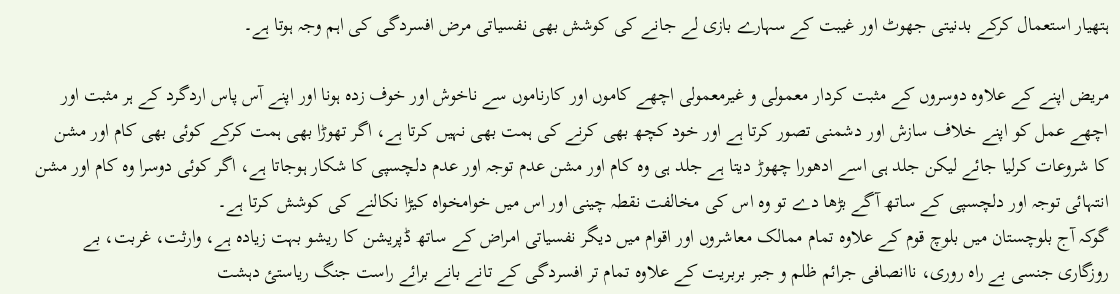ہتھیار استعمال کرکے بدنیتی جھوٹ اور غیبت کے سہارے بازی لے جانے کی کوشش بھی نفسیاتی مرض افسردگی کی اہم وجہ ہوتا ہے۔

مریض اپنے کے علاوہ دوسروں کے مثبت کردار معمولی و غیرمعمولی اچھے کاموں اور کارناموں سے ناخوش اور خوف زدہ ہونا اور اپنے آس پاس اردگرد کے ہر مثبت اور اچھے عمل کو اپنے خلاف سازش اور دشمنی تصور کرتا ہے اور خود کچھ بھی کرنے کی ہمت بھی نہیں کرتا ہے، اگر تھوڑا بھی ہمت کرکے کوئی بھی کام اور مشن کا شروعات کرلیا جائے لیکن جلد ہی اسے ادھورا چھوڑ دیتا ہے جلد ہی وہ کام اور مشن عدم توجہ اور عدم دلچسپی کا شکار ہوجاتا ہے، اگر کوئی دوسرا وہ کام اور مشن انتہائی توجہ اور دلچسپی کے ساتھ آگے بڑھا دے تو وہ اس کی مخالفت نقطہ چینی اور اس میں خوامخواہ کیڑا نکالنے کی کوشش کرتا ہے۔
گوکہ آج بلوچستان میں بلوچ قوم کے علاوہ تمام ممالک معاشروں اور اقوام میں دیگر نفسیاتی امراض کے ساتھ ڈپریشن کا ریشو بہت زیادہ ہے، وارثت، غربت، بے روزگاری جنسی بے راہ روری، ناانصافی جرائم ظلم و جبر بربریت کے علاوہ تمام تر افسردگی کے تانے بانے برائے راست جنگ ریاستئ دہشت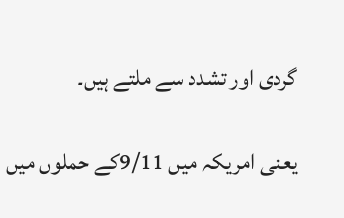گردی اور تشدد سے ملتے ہیں۔

یعنی امریکہ میں 9/11کے حملوں میں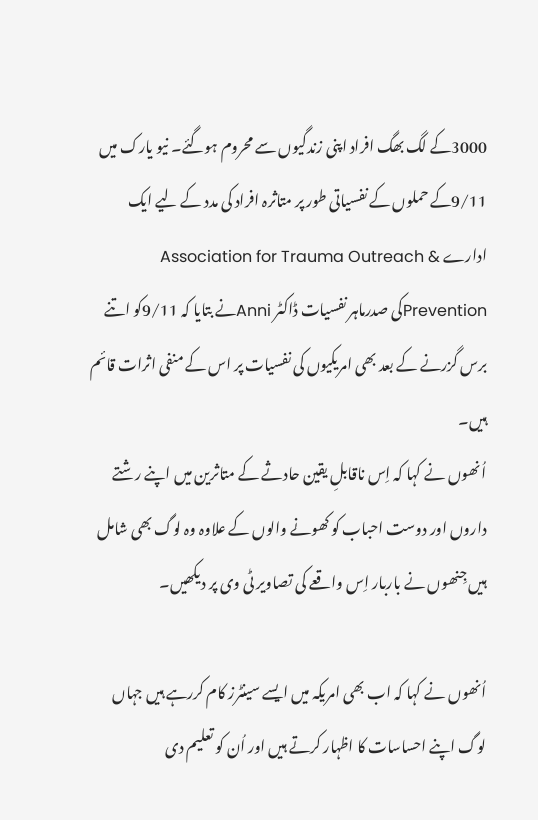3000کے لگ بھگ افراد اپنی زندگیوں سے محروم ہوگئے۔ نیو یارک میں 9/11کے حملوں کے نفسیاتی طور پر متاثرہ افراد کی مدد کے لیے ایک ادارے Association for Trauma Outreach & Preventionکی صدرماہر نفسیات ڈاکٹر Anniنے بتایا کہ 9/11کو اتنے برس گزرنے کے بعد بھی امریکیوں کی نفسیات پر اس کے منفی اثرات قائم ہیں۔
اُنھوں نے کہا کہ اِس ناقابلِ یقین حادثے کے متاثرین میں اپنے رشتے داروں اور دوست احباب کو کھونے والوں کے علاوہ وہ لوگ بھی شامل ہیں جِنھوں نے باربار اِس واقعے کی تصاویر ٹی وی پر دیکھیں۔

اُنھوں نے کہا کہ اب بھی امریکہ میں ایسے سینٹرز کام کررہے ہیں جہاں لوگ اپنے احساسات کا اظہار کرتے ہیں اور اُن کو تعلیم دی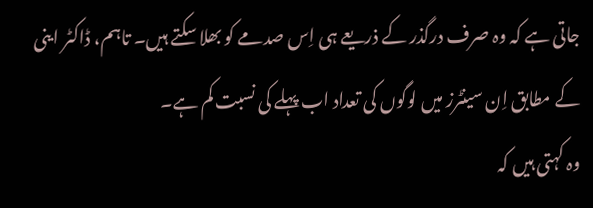جاتی ہے کہ وہ صرف درگذر کے ذریعے ہی اِس صدمے کو بھلا سکتے ہیں۔ تاہم، ڈاکٹر اینی کے مطابق اِن سینٹرز میں لوگوں کی تعداد اب پہلے کی نسبت کم ہے۔
وہ کہتی ہیں کہ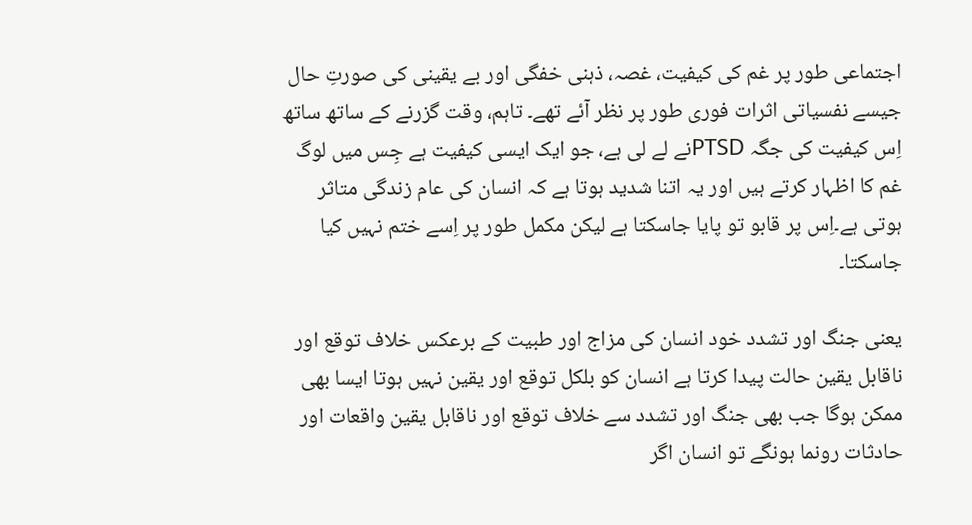اجتماعی طور پر غم کی کیفیت، غصہ، ذہنی خفگی اور بے یقینی کی صورتِ حال جیسے نفسیاتی اثرات فوری طور پر نظر آئے تھے۔ تاہم، وقت گزرنے کے ساتھ ساتھ اِس کیفیت کی جگہ PTSDنے لے لی ہے، جو ایک ایسی کیفیت ہے جِس میں لوگ غم کا اظہار کرتے ہیں اور یہ اتنا شدید ہوتا ہے کہ انسان کی عام زندگی متاثر ہوتی ہے۔اِس پر قابو تو پایا جاسکتا ہے لیکن مکمل طور پر اِسے ختم نہیں کیا جاسکتا۔

یعنی جنگ اور تشدد خود انسان کی مزاج اور طبیت کے برعکس خلاف توقع اور ناقابل یقین حالت پیدا کرتا ہے انسان کو بلکل توقع اور یقین نہیں ہوتا ایسا بھی ممکن ہوگا جب بھی جنگ اور تشدد سے خلاف توقع اور ناقابل یقین واقعات اور حادثات رونما ہونگے تو انسان اگر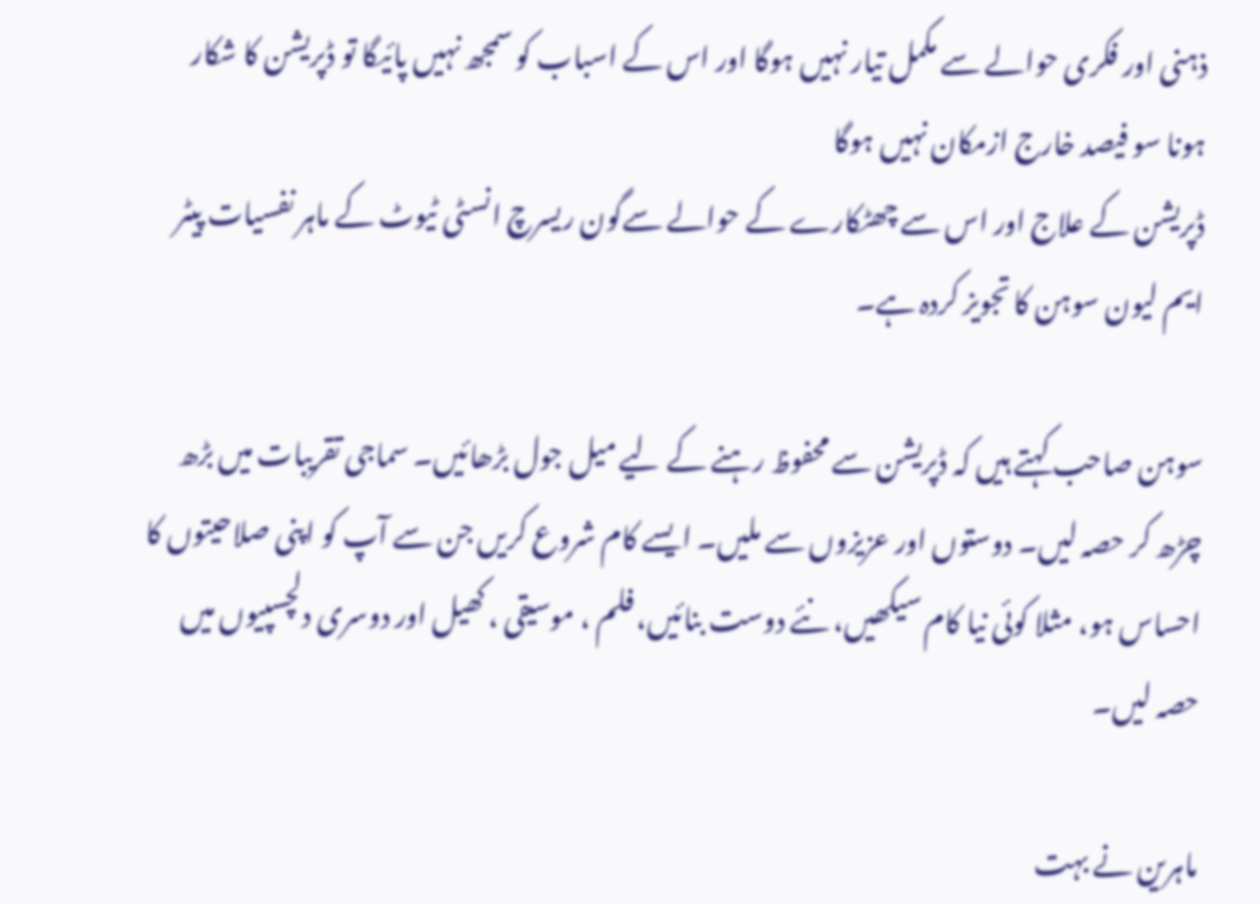ذہنی اور فکری حوالے سے مکمل تیار نہیں ہوگا اور اس کے اسباب کو سمجھ نہیں پائیگا تو ڈپریشن کا شکار ہونا سو فیصد خارج ازمکان نہیں ہوگا
ڈپریشن کے علاج اور اس سے چھٹکارے کے حوالے سےگون ریسرچ انسٹی ٹیوٹ کے ماہر نفسیات پیٹر ایم لیون سوہن کا تجویز کردہ ہے۔

سوہن صاحب کہتے ہیں کہ ڈپریشن سے محفوظ رہنے کے لیے میل جول بڑھائیں۔ سماجی تقریبات میں بڑھ چڑھ کر حصہ لیں۔ دوستوں اور عزیزوں سے ملیں۔ ایسے کام شروع کریں جن سے آپ کو اپنی صلاحیتوں کا احساس ہو، مثلا کوئی نیا کام سیکھیں، نئے دوست بنائیں، فلم ، موسیقی ، کھیل اور دوسری دلچسپیوں میں حصہ لیں۔

ماہرین نے بہت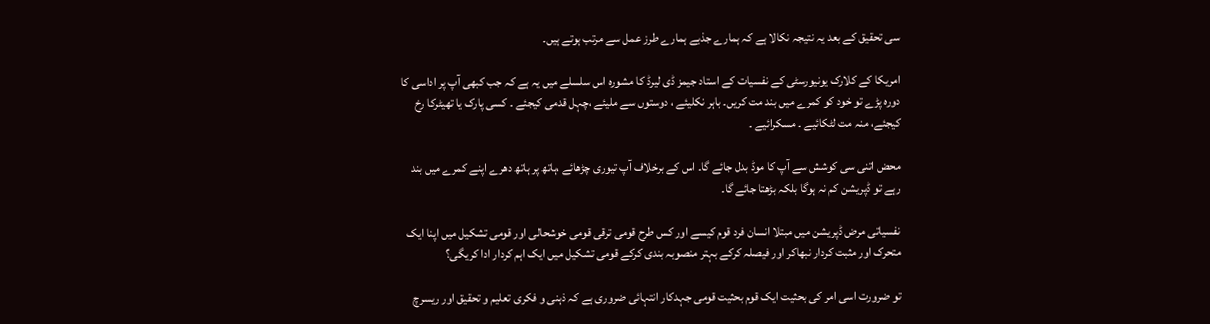سی تحقیق کے بعد یہ نتیجہ نکالا ہے کہ ہمارے جذبے ہمارے طرز عمل سے مرتب ہوتے ہیں۔

امریکا کے کلارک یونیورسٹی کے نفسیات کے استاد جیمز ڈی لیرڈ کا مشورہ اس سلسلے میں یہ ہے کہ جب کبھی آپ پر اداسی کا دورہ پڑے تو خود کو کمرے میں بند مت کریں۔ باہر نکلیئے ، دوستوں سے ملیئے ،چہل قدمی کیجئے ۔ کسی پارک یا تھیٹرکا رخ کیجئے، منہ مت لٹکائیے ۔ مسکرائیے ۔

محض اتنی سی کوشش سے آپ کا موڈ بدل جائے گا۔ اس کے برخلاف آپ تیوری چڑھائے ،ہاتھ پر ہاتھ دھرے اپنے کمرے میں بند رہے تو ڈپریشن کم نہ ہوگا بلکہ بڑھتا جائے گا۔

نفسیاتی مرض ڈپریشن میں مبتلا انسان فرد قوم کیسے اور کس طرح قومی ترقی قومی خوشحالی اور قومی تشکیل میں اپنا ایک متحرک اور مثبت کردار نبھاکر اور فیصلہ کرکے بہتر منصوبہ بندی کرکے قومی تشکیل میں ایک اہم کردار ادا کریگی؟

تو ضرورت اسی امر کی بحثیت ایک قوم بحثیت قومی جہدکار انتہائی ضروری ہے کہ ذہنی و فکری تعلیم و تحقیق اور ریسرچ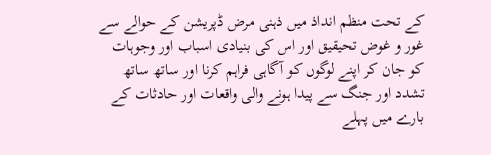کے تحت منظم انداذ میں ذہنی مرض ڈپریشن کے حوالے سے غور و غوض تحیقیق اور اس کی بنیادی اسباب اور وجوہات کو جان کر اپنے لوگوں کو آگاہی فراہم کرنا اور ساتھ ساتھ تشدد اور جنگ سے پیدا ہونے والی واقعات اور حادثات کے بارے میں پہلے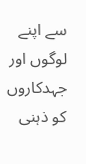سے اپنے لوگوں اور جہدکاروں کو ذہنی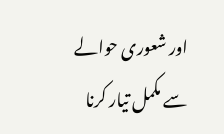اور شعوری حوالے سے مکمل تیار کرنا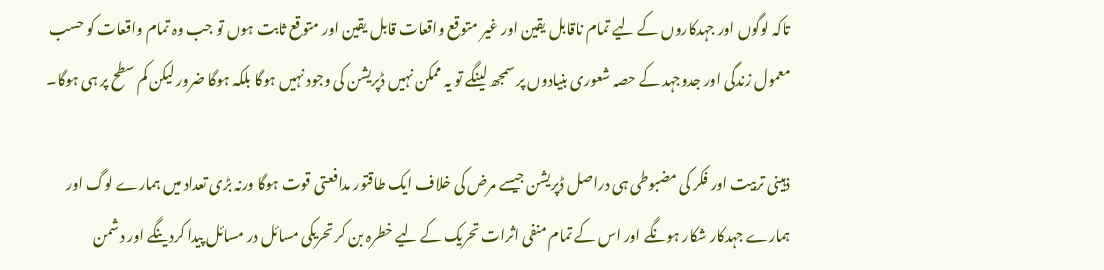تاکہ لوگوں اور جہدکاروں کے لیے تمام ناقابل یقین اور غیر متوقع واقعات قابل یقین اور متوقع ثابت ہوں تو جب وہ تمام واقعات کو حسب معمول زندگی اور جدوجہد کے حصہ شعوری بنیادوں پر سمجھ لینگے تو یہ ممکن نہیں ڈپریشن کی وجود نہیں ہوگا بلکہ ہوگا ضرور لیکن کم سطح پر ہی ہوگا۔

ذہینی تربیت اور فکر کی مضبوطی ہی دراصل ڈپریشن جیسے مرض کی خلاف ایک طاقتور مدافعتی قوت ہوگا ورنہ بڑی تعداد میں ہمارے لوگ اور ہمارے جہدکار شکار ہونگے اور اس کے تمام منفی اثرات تحریک کے لیے خطرہ بن کر تحریکی مسائل در مسائل پیدا کردینگے اور دشمن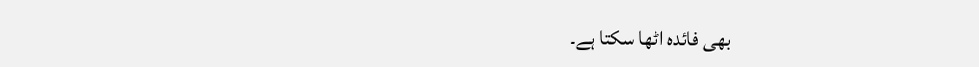بھی فائدہ اٹھا سکتا ہے۔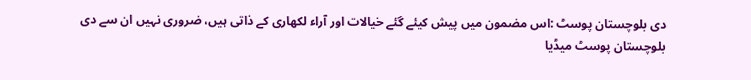دی بلوچستان پوسٹ :اس مضمون میں پیش کیئے گئے خیالات اور آراء لکھاری کے ذاتی ہیں، ضروری نہیں ان سے دی بلوچستان پوسٹ میڈیا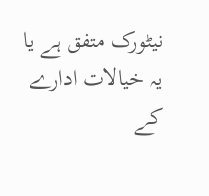نیٹورک متفق ہے یا یہ خیالات ادارے کے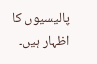پالیسیوں کا اظہار ہیں۔